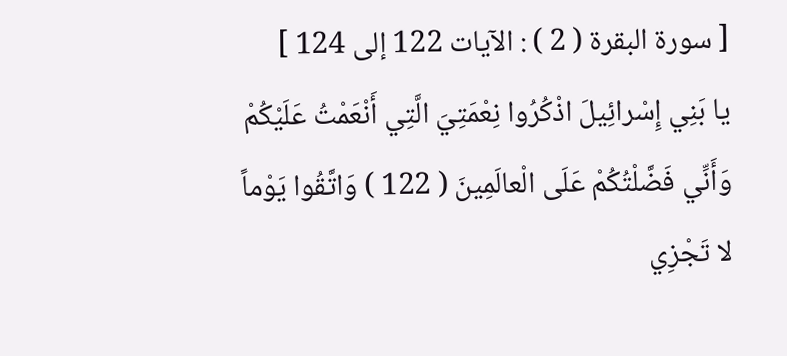[ سورة البقرة ( 2 ) : الآيات 122 إلى 124 ]
يا بَنِي إِسْرائِيلَ اذْكُرُوا نِعْمَتِيَ الَّتِي أَنْعَمْتُ عَلَيْكُمْ وَأَنِّي فَضَّلْتُكُمْ عَلَى الْعالَمِينَ ( 122 ) وَاتَّقُوا يَوْماً لا تَجْزِي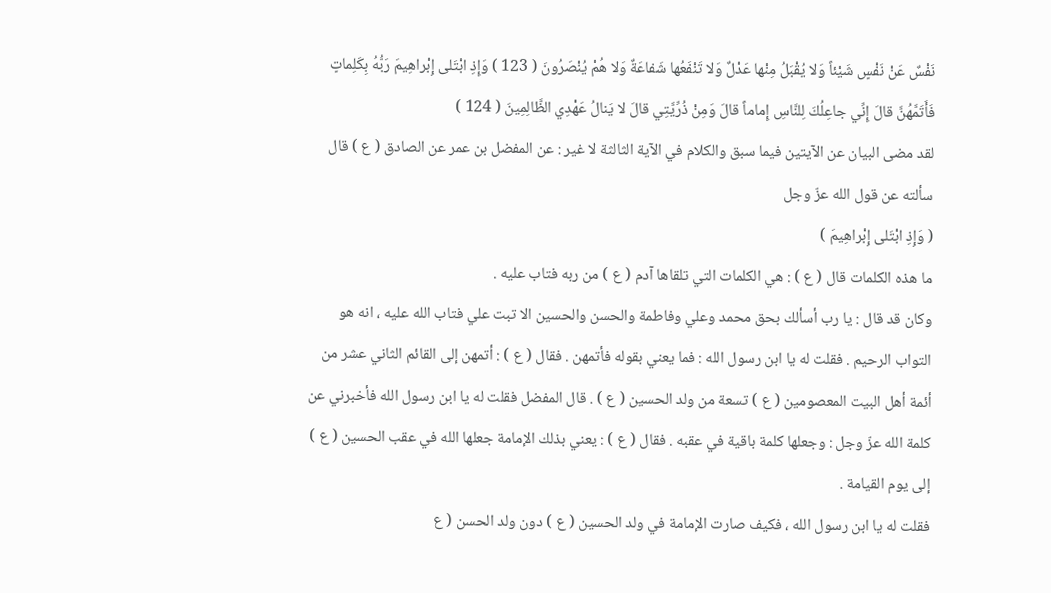نَفْسٌ عَنْ نَفْسٍ شَيْئاً وَلا يُقْبَلُ مِنْها عَدْلٌ وَلا تَنْفَعُها شَفاعَةٌ وَلا هُمْ يُنْصَرُونَ ( 123 ) وَإِذِ ابْتَلى إِبْراهِيمَ رَبُّهُ بِكَلِماتٍ فَأَتَمَّهُنَّ قالَ إِنِّي جاعِلُكَ لِلنَّاسِ إِماماً قالَ وَمِنْ ذُرِّيَّتِي قالَ لا يَنالُ عَهْدِي الظَّالِمِينَ ( 124 )
لقد مضى البيان عن الآيتين فيما سبق والكلام في الآية الثالثة لا غير : عن المفضل بن عمر عن الصادق ( ع ) قال سألته عن قول الله عزّ وجل
( وَإِذِ ابْتَلى إِبْراهِيمَ )
ما هذه الكلمات قال ( ع ) : هي الكلمات التي تلقاها آدم ( ع ) من ربه فتاب عليه .
وكان قد قال : يا رب أسألك بحق محمد وعلي وفاطمة والحسن والحسين الا تبت علي فتاب الله عليه ، انه هو التواب الرحيم . فقلت له يا ابن رسول الله : فما يعني بقوله فأتمهن . فقال ( ع ) : أتمهن إلى القائم الثاني عشر من أئمة أهل البيت المعصومين ( ع ) تسعة من ولد الحسين ( ع ) . قال المفضل فقلت له يا ابن رسول الله فأخبرني عن كلمة الله عزّ وجل : وجعلها كلمة باقية في عقبه . فقال ( ع ) : يعني بذلك الإمامة جعلها الله في عقب الحسين ( ع ) إلى يوم القيامة .
فقلت له يا ابن رسول الله ، فكيف صارت الإمامة في ولد الحسين ( ع ) دون ولد الحسن ( ع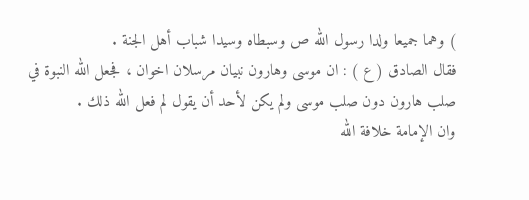) وهما جميعا ولدا رسول الله ص وسبطاه وسيدا شباب أهل الجنة .
فقال الصادق ( ع ) : ان موسى وهارون نبيان مرسلان اخوان ، فجعل الله النبوة في صلب هارون دون صلب موسى ولم يكن لأحد أن يقول لم فعل الله ذلك .
وان الإمامة خلافة الله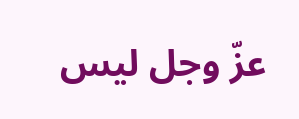عزّ وجل ليس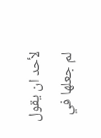لأحد ان يقول لم جعلها في